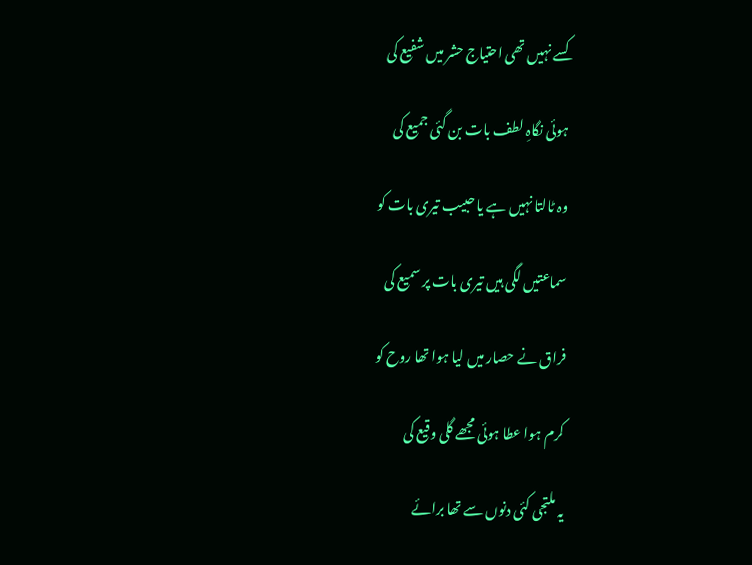کسے نہیں تھی احتیاج حشر میں شفیع کی

ہوئی نگاہِ لطف بات بن گئی جمیع کی

وہ ٹالتا نہیں ہے یا حبیب تیری بات کو

سماعتیں لگی ہیں تیری بات پر سمیع کی

فراق نے حصار میں لیا ہوا تھا روح کو

کرم ہوا عطا ہوئی مجھے گلی وقیع کی

یہ ملتجی کئی دنوں سے تھا برائے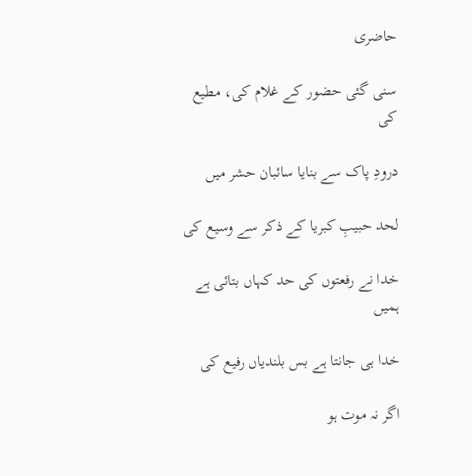حاضری

سنی گئی حضور کے غلام کی، مطیع کی

درودِ پاک سے بنایا سائبان حشر میں

لحد حبیبِ کبریا کے ذکر سے وسیع کی

خدا نے رفعتوں کی حد کہاں بتائی ہے ہمیں

خدا ہی جانتا ہے بس بلندیاں رفیع کی

اگر نہ موت ہو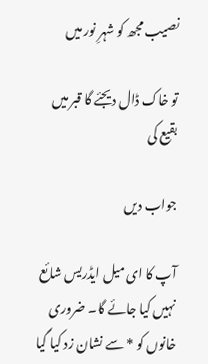نصیب مجھ کو شہرِ نور میں

تو خاک ڈال دیجئے گا قبر میں بقیع کی

جواب دیں

آپ کا ای میل ایڈریس شائع نہیں کیا جائے گا۔ ضروری خانوں کو * سے نشان زد کیا گیا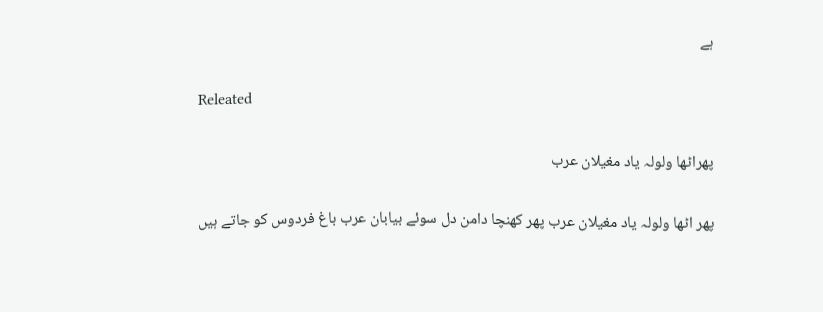ہے

Releated

پھراٹھا ولولہ یاد مغیلان عرب

پھر اٹھا ولولہ یاد مغیلان عرب پھر کھنچا دامن دل سوئے بیابان عرب باغ فردوس کو جاتے ہیں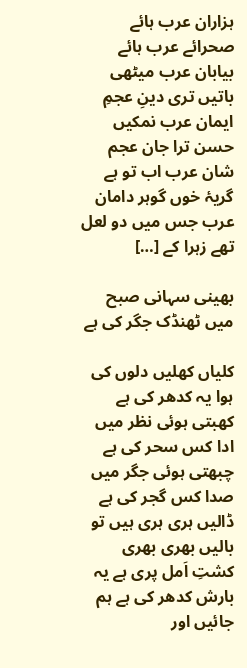ہزاران عرب ہائے صحرائے عرب ہائے بیابان عرب میٹھی باتیں تری دینِ عجمِ ایمان عرب نمکیں حسن ترا جان عجم شان عرب اب تو ہے گریۂ خوں گوہر دامان عرب جس میں دو لعل تھے زہرا کے […]

بھینی سہانی صبح میں ٹھنڈک جگر کی ہے

کلیاں کھلیں دلوں کی ہوا یہ کدھر کی ہے کھبتی ہوئی نظر میں ادا کس سحر کی ہے چبھتی ہوئی جگر میں صدا کس گجر کی ہے ڈالیں ہری ہری ہیں تو بالیں بھری بھری کشتِ اَمل پری ہے یہ بارش کدھر کی ہے ہم جائیں اور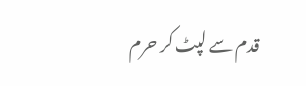قدم سے لپٹ کر حرم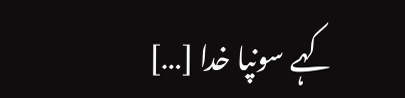کہے سونپا خدا […]